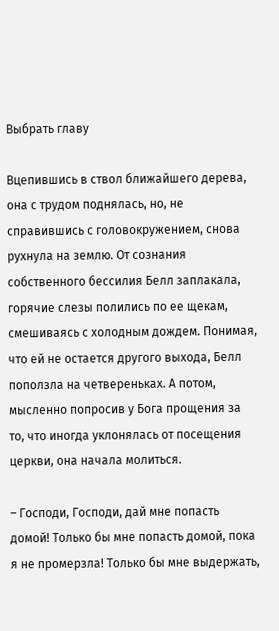Выбрать главу

Вцепившись в ствол ближайшего дерева, она с трудом поднялась, но, не справившись с головокружением, снова рухнула на землю. От сознания собственного бессилия Белл заплакала, горячие слезы полились по ее щекам, смешиваясь с холодным дождем. Понимая, что ей не остается другого выхода, Белл поползла на четвереньках. А потом, мысленно попросив у Бога прощения за то, что иногда уклонялась от посещения церкви, она начала молиться.

– Господи, Господи, дай мне попасть домой! Только бы мне попасть домой, пока я не промерзла! Только бы мне выдержать,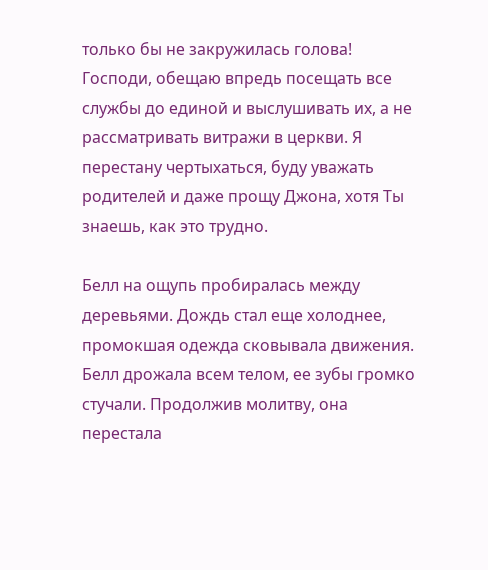только бы не закружилась голова! Господи, обещаю впредь посещать все службы до единой и выслушивать их, а не рассматривать витражи в церкви. Я перестану чертыхаться, буду уважать родителей и даже прощу Джона, хотя Ты знаешь, как это трудно.

Белл на ощупь пробиралась между деревьями. Дождь стал еще холоднее, промокшая одежда сковывала движения. Белл дрожала всем телом, ее зубы громко стучали. Продолжив молитву, она перестала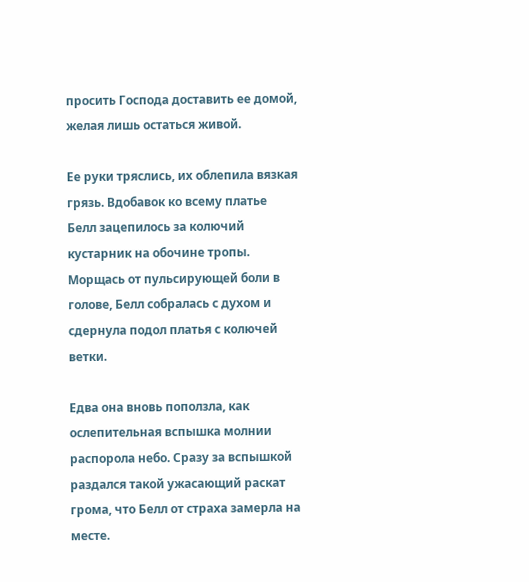просить Господа доставить ее домой, желая лишь остаться живой.

Ее руки тряслись, их облепила вязкая грязь. Вдобавок ко всему платье Белл зацепилось за колючий кустарник на обочине тропы. Морщась от пульсирующей боли в голове, Белл собралась с духом и сдернула подол платья с колючей ветки.

Едва она вновь поползла, как ослепительная вспышка молнии распорола небо. Сразу за вспышкой раздался такой ужасающий раскат грома, что Белл от страха замерла на месте.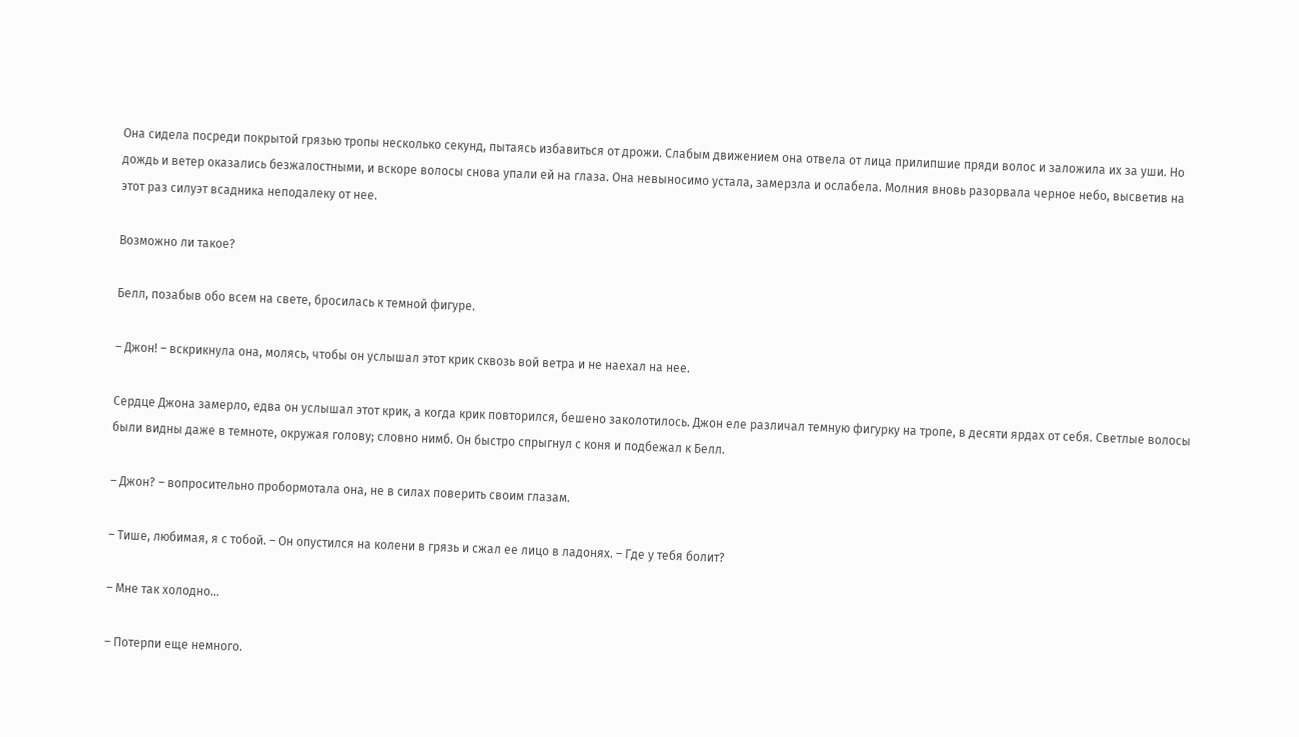Она сидела посреди покрытой грязью тропы несколько секунд, пытаясь избавиться от дрожи. Слабым движением она отвела от лица прилипшие пряди волос и заложила их за уши. Но дождь и ветер оказались безжалостными, и вскоре волосы снова упали ей на глаза. Она невыносимо устала, замерзла и ослабела. Молния вновь разорвала черное небо, высветив на этот раз силуэт всадника неподалеку от нее.

Возможно ли такое?

Белл, позабыв обо всем на свете, бросилась к темной фигуре.

– Джон! – вскрикнула она, молясь, чтобы он услышал этот крик сквозь вой ветра и не наехал на нее.

Сердце Джона замерло, едва он услышал этот крик, а когда крик повторился, бешено заколотилось. Джон еле различал темную фигурку на тропе, в десяти ярдах от себя. Светлые волосы были видны даже в темноте, окружая голову; словно нимб. Он быстро спрыгнул с коня и подбежал к Белл.

– Джон? – вопросительно пробормотала она, не в силах поверить своим глазам.

– Тише, любимая, я с тобой. – Он опустился на колени в грязь и сжал ее лицо в ладонях. – Где у тебя болит?

– Мне так холодно…

– Потерпи еще немного.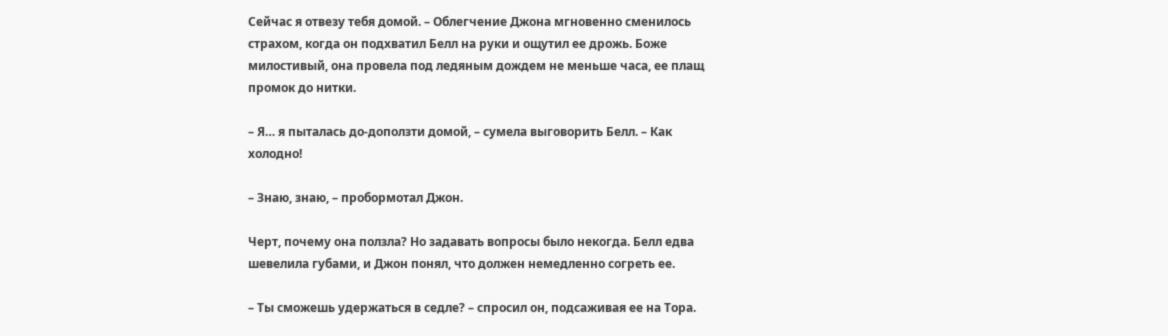Сейчас я отвезу тебя домой. – Облегчение Джона мгновенно сменилось страхом, когда он подхватил Белл на руки и ощутил ее дрожь. Боже милостивый, она провела под ледяным дождем не меньше часа, ее плащ промок до нитки.

– Я… я пыталась до-доползти домой, – сумела выговорить Белл. – Как холодно!

– Знаю, знаю, – пробормотал Джон.

Черт, почему она ползла? Но задавать вопросы было некогда. Белл едва шевелила губами, и Джон понял, что должен немедленно согреть ее.

– Ты сможешь удержаться в седле? – спросил он, подсаживая ее на Тора.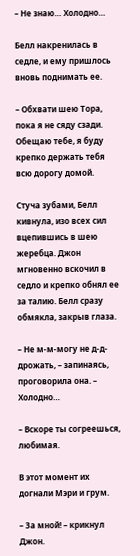– Не знаю… Холодно…

Белл накренилась в седле, и ему пришлось вновь поднимать ее.

– Обхвати шею Тора, пока я не сяду сзади. Обещаю тебе, я буду крепко держать тебя всю дорогу домой.

Стуча зубами, Белл кивнула, изо всех сил вцепившись в шею жеребца. Джон мгновенно вскочил в седло и крепко обнял ее за талию. Белл сразу обмякла, закрыв глаза.

– Не м-м-могу не д-д-дрожать, – запинаясь, проговорила она. – Холодно…

– Вскоре ты согреешься, любимая.

В этот момент их догнали Мэри и грум.

– За мной! – крикнул Джон.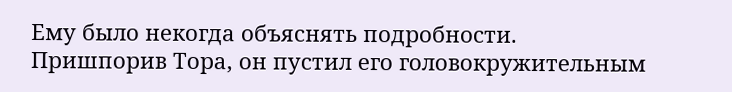Ему было некогда объяснять подробности. Пришпорив Тора, он пустил его головокружительным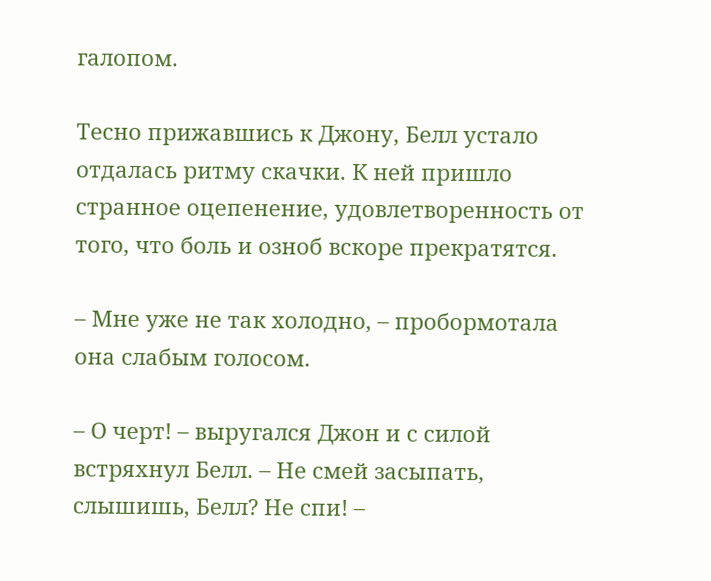галопом.

Тесно прижавшись к Джону, Белл устало отдалась ритму скачки. К ней пришло странное оцепенение, удовлетворенность от того, что боль и озноб вскоре прекратятся.

– Мне уже не так холодно, – пробормотала она слабым голосом.

– О черт! – выругался Джон и с силой встряхнул Белл. – Не смей засыпать, слышишь, Белл? Не спи! –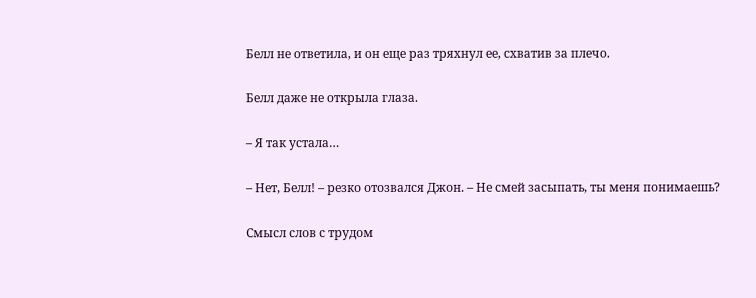Белл не ответила, и он еще раз тряхнул ее, схватив за плечо.

Белл даже не открыла глаза.

– Я так устала…

– Нет, Белл! – резко отозвался Джон. – Не смей засыпать, ты меня понимаешь?

Смысл слов с трудом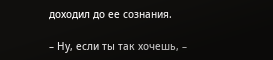доходил до ее сознания.

– Ну, если ты так хочешь, –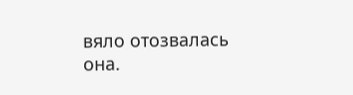вяло отозвалась она.